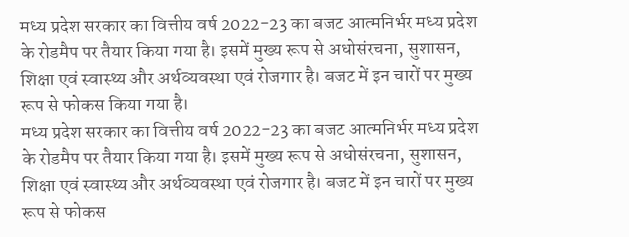मध्य प्रदेश सरकार का वित्तीय वर्ष 2022-23 का बजट आत्मनिर्भर मध्य प्रदेश के रोडमैप पर तैयार किया गया है। इसमें मुख्य रूप से अधोसंरचना, सुशासन, शिक्षा एवं स्वास्थ्य और अर्थव्यवस्था एवं रोजगार है। बजट में इन चारों पर मुख्य रूप से फोकस किया गया है।
मध्य प्रदेश सरकार का वित्तीय वर्ष 2022-23 का बजट आत्मनिर्भर मध्य प्रदेश के रोडमैप पर तैयार किया गया है। इसमें मुख्य रूप से अधोसंरचना, सुशासन, शिक्षा एवं स्वास्थ्य और अर्थव्यवस्था एवं रोजगार है। बजट में इन चारों पर मुख्य रूप से फोकस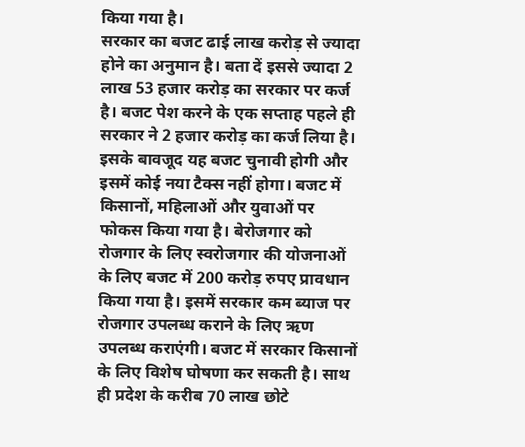किया गया है।
सरकार का बजट ढाई लाख करोड़ से ज्यादा होने का अनुमान है। बता दें इससे ज्यादा 2 लाख 53 हजार करोड़ का सरकार पर कर्ज है। बजट पेश करने के एक सप्ताह पहले ही सरकार ने 2 हजार करोड़ का कर्ज लिया है। इसके बावजूद यह बजट चुनावी होगी और इसमें कोई नया टैक्स नहीं होगा। बजट में किसानों, महिलाओं और युवाओं पर फोकस किया गया है। बेरोजगार को रोजगार के लिए स्वरोजगार की योजनाओं के लिए बजट में 200 करोड़ रुपए प्रावधान किया गया है। इसमें सरकार कम ब्याज पर रोजगार उपलब्ध कराने के लिए ऋण उपलब्ध कराएंगी। बजट में सरकार किसानों के लिए विशेष घोषणा कर सकती है। साथ ही प्रदेश के करीब 70 लाख छोटे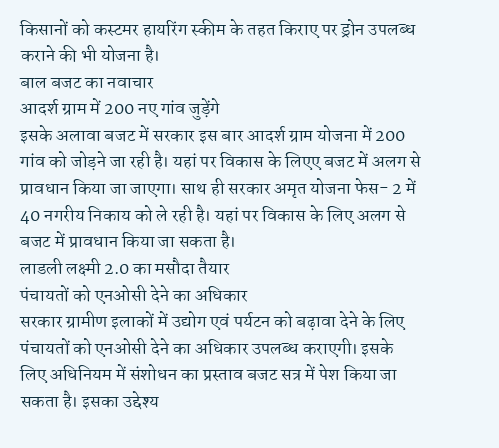किसानों को कस्टमर हायरिंग स्कीम के तहत किराए पर ड्रोन उपलब्ध कराने की भी योजना है।
बाल बजट का नवाचार
आदर्श ग्राम में 200 नए गांव जुड़ेंगे
इसके अलावा बजट में सरकार इस बार आदर्श ग्राम योजना में 200 गांव को जोड़ने जा रही है। यहां पर विकास के लिएए बजट में अलग से प्रावधान किया जा जाएगा। साथ ही सरकार अमृत योजना फेस- 2 में 40 नगरीय निकाय को ले रही है। यहां पर विकास के लिए अलग से बजट में प्रावधान किया जा सकता है।
लाडली लक्ष्मी 2.0 का मसौदा तैयार
पंचायतों को एनओसी देने का अधिकार
सरकार ग्रामीण इलाकों में उद्योग एवं पर्यटन को बढ़ावा देने के लिए पंचायतों को एनओसी देने का अधिकार उपलब्ध कराएगी। इसके लिए अधिनियम में संशोधन का प्रस्ताव बजट सत्र में पेश किया जा सकता है। इसका उद्देश्य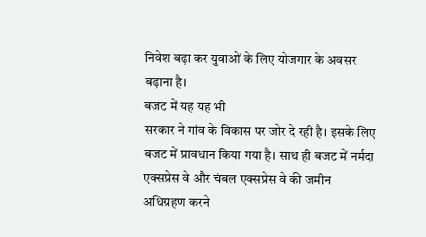निवेश बढ़ा कर युवाओं के लिए योजगार के अवसर बढ़ाना है।
बजट में यह यह भी
सरकार ने गांव के विकास पर जोर दे रही है। इसके लिए बजट में प्रावधान किया गया है। साथ ही बजट में नर्मदा एक्सप्रेस वे और चंबल एक्सप्रेस वे की जमीन अधिग्रहण करने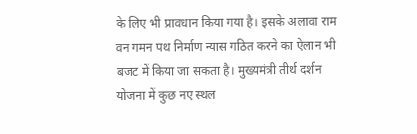के लिए भी प्रावधान किया गया है। इसके अलावा राम वन गमन पथ निर्माण न्यास गठित करने का ऐलान भी बजट में किया जा सकता है। मुख्यमंत्री तीर्थ दर्शन योजना में कुछ नए स्थल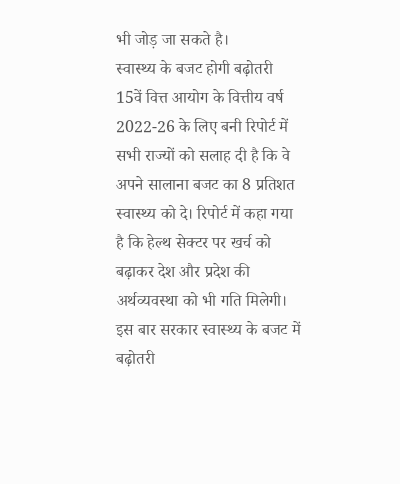भी जोड़ जा सकते है।
स्वास्थ्य के बजट होगी बढ़ोतरी
15वें वित्त आयोग के वित्तीय वर्ष 2022-26 के लिए बनी रिपोर्ट में सभी राज्यों को सलाह दी है कि वे अपने सालाना बजट का 8 प्रतिशत स्वास्थ्य को दे। रिपोर्ट में कहा गया है कि हेल्थ सेक्टर पर खर्च को बढ़ाकर देश और प्रदेश की अर्थव्यवस्था को भी गति मिलेगी। इस बार सरकार स्वास्थ्य के बजट में बढ़ोतरी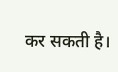कर सकती है।